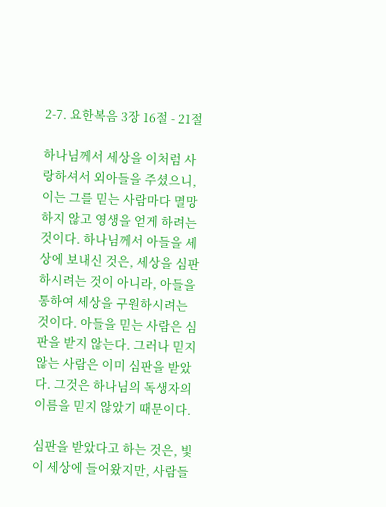2-7. 요한복음 3장 16절 - 21절

하나님께서 세상을 이처럼 사랑하셔서 외아들을 주셨으니, 이는 그를 믿는 사람마다 멸망하지 않고 영생을 얻게 하려는 것이다. 하나님께서 아들을 세상에 보내신 것은, 세상을 심판하시려는 것이 아니라, 아들을 통하여 세상을 구원하시려는 것이다. 아들을 믿는 사람은 심판을 받지 않는다. 그러나 믿지 않는 사람은 이미 심판을 받았다. 그것은 하나님의 독생자의 이름을 믿지 않았기 때문이다.

심판을 받았다고 하는 것은, 빛이 세상에 들어왔지만, 사람들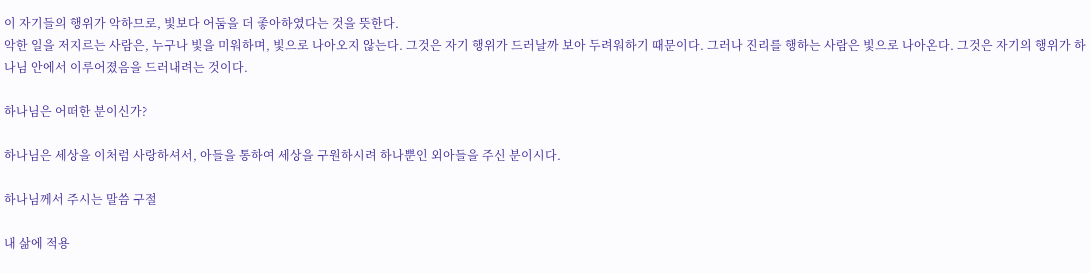이 자기들의 행위가 악하므로, 빛보다 어둠을 더 좋아하였다는 것을 뜻한다.
악한 일을 저지르는 사람은, 누구나 빛을 미워하며, 빛으로 나아오지 않는다. 그것은 자기 행위가 드러날까 보아 두려워하기 때문이다. 그러나 진리를 행하는 사람은 빛으로 나아온다. 그것은 자기의 행위가 하나님 안에서 이루어졌음을 드러내려는 것이다.

하나님은 어떠한 분이신가?

하나님은 세상을 이처럼 사랑하셔서, 아들을 통하여 세상을 구원하시려 하나뿐인 외아들을 주신 분이시다.

하나님께서 주시는 말씀 구절

내 삶에 적용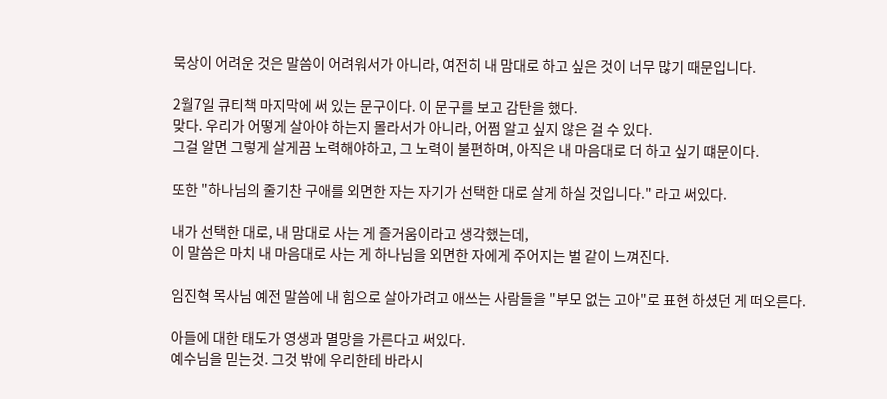묵상이 어려운 것은 말씀이 어려워서가 아니라, 여전히 내 맘대로 하고 싶은 것이 너무 많기 때문입니다.

2월7일 큐티책 마지막에 써 있는 문구이다. 이 문구를 보고 감탄을 했다.
맞다. 우리가 어떻게 살아야 하는지 몰라서가 아니라, 어쩜 알고 싶지 않은 걸 수 있다.
그걸 알면 그렇게 살게끔 노력해야하고, 그 노력이 불편하며, 아직은 내 마음대로 더 하고 싶기 떄문이다.

또한 "하나님의 줄기찬 구애를 외면한 자는 자기가 선택한 대로 살게 하실 것입니다." 라고 써있다.

내가 선택한 대로, 내 맘대로 사는 게 즐거움이라고 생각했는데,
이 말씀은 마치 내 마음대로 사는 게 하나님을 외면한 자에게 주어지는 벌 같이 느껴진다.

임진혁 목사님 예전 말씀에 내 힘으로 살아가려고 애쓰는 사람들을 "부모 없는 고아"로 표현 하셨던 게 떠오른다.

아들에 대한 태도가 영생과 멸망을 가른다고 써있다.
예수님을 믿는것. 그것 밖에 우리한테 바라시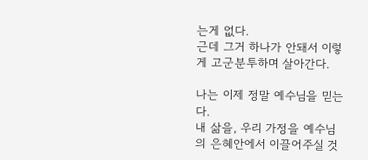는게 없다.
근데 그거 하나가 안돼서 이렇게 고군분투하며 살아간다.

나는 이제 정말 예수님을 믿는다.
내 삶을, 우리 가정을 예수님의 은혜안에서 이끌어주실 것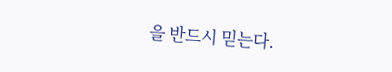을 반드시 믿는다.